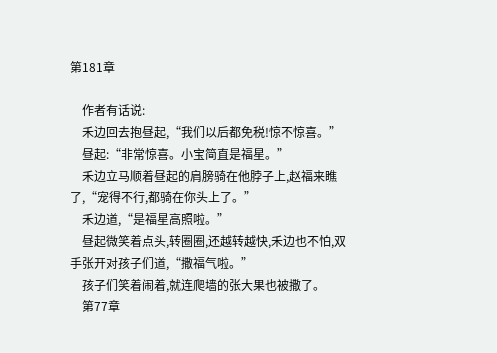第181章

    作者有话说:
    禾边回去抱昼起,“我们以后都免税!惊不惊喜。”
    昼起:“非常惊喜。小宝简直是福星。”
    禾边立马顺着昼起的肩膀骑在他脖子上,赵福来瞧了,“宠得不行,都骑在你头上了。”
    禾边道,“是福星高照啦。”
    昼起微笑着点头,转圈圈,还越转越快,禾边也不怕,双手张开对孩子们道,“撒福气啦。”
    孩子们笑着闹着,就连爬墙的张大果也被撒了。
    第77章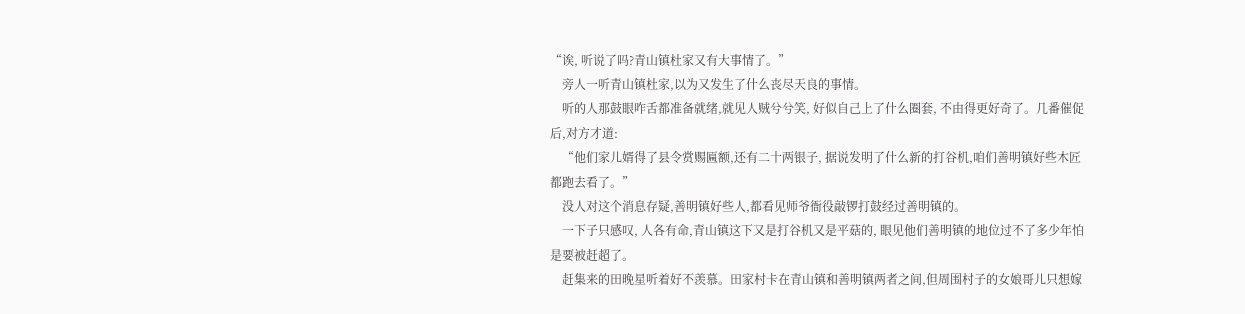“诶, 听说了吗?青山镇杜家又有大事情了。”
    旁人一听青山镇杜家,以为又发生了什么丧尽天良的事情。
    听的人那鼓眼咋舌都准备就绪,就见人贼兮兮笑, 好似自己上了什么圈套, 不由得更好奇了。几番催促后,对方才道:
    “他们家儿婿得了县令赏赐匾额,还有二十两银子, 据说发明了什么新的打谷机,咱们善明镇好些木匠都跑去看了。”
    没人对这个消息存疑,善明镇好些人,都看见师爷衙役敲锣打鼓经过善明镇的。
    一下子只感叹, 人各有命,青山镇这下又是打谷机又是平菇的, 眼见他们善明镇的地位过不了多少年怕是要被赶超了。
    赶集来的田晚星听着好不羡慕。田家村卡在青山镇和善明镇两者之间,但周围村子的女娘哥儿只想嫁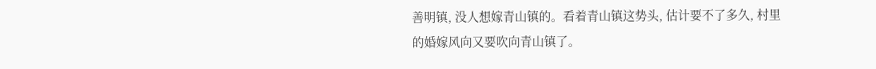善明镇, 没人想嫁青山镇的。看着青山镇这势头, 估计要不了多久, 村里的婚嫁风向又要吹向青山镇了。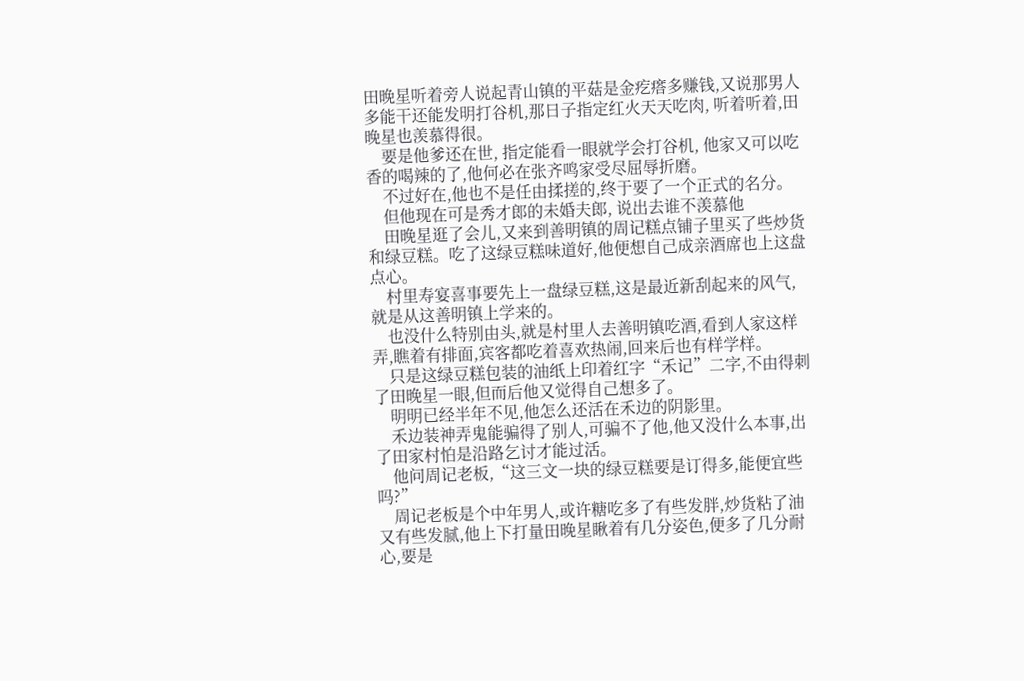田晚星听着旁人说起青山镇的平菇是金疙瘩多赚钱,又说那男人多能干还能发明打谷机,那日子指定红火天天吃肉, 听着听着,田晚星也羡慕得很。
    要是他爹还在世, 指定能看一眼就学会打谷机, 他家又可以吃香的喝辣的了,他何必在张齐鸣家受尽屈辱折磨。
    不过好在,他也不是任由揉搓的,终于要了一个正式的名分。
    但他现在可是秀才郎的未婚夫郎, 说出去谁不羡慕他
    田晚星逛了会儿,又来到善明镇的周记糕点铺子里买了些炒货和绿豆糕。吃了这绿豆糕味道好,他便想自己成亲酒席也上这盘点心。
    村里寿宴喜事要先上一盘绿豆糕,这是最近新刮起来的风气,就是从这善明镇上学来的。
    也没什么特别由头,就是村里人去善明镇吃酒,看到人家这样弄,瞧着有排面,宾客都吃着喜欢热闹,回来后也有样学样。
    只是这绿豆糕包装的油纸上印着红字“禾记”二字,不由得刺了田晚星一眼,但而后他又觉得自己想多了。
    明明已经半年不见,他怎么还活在禾边的阴影里。
    禾边装神弄鬼能骗得了别人,可骗不了他,他又没什么本事,出了田家村怕是沿路乞讨才能过活。
    他问周记老板,“这三文一块的绿豆糕要是订得多,能便宜些吗?”
    周记老板是个中年男人,或许糖吃多了有些发胖,炒货粘了油又有些发腻,他上下打量田晚星瞅着有几分姿色,便多了几分耐心,要是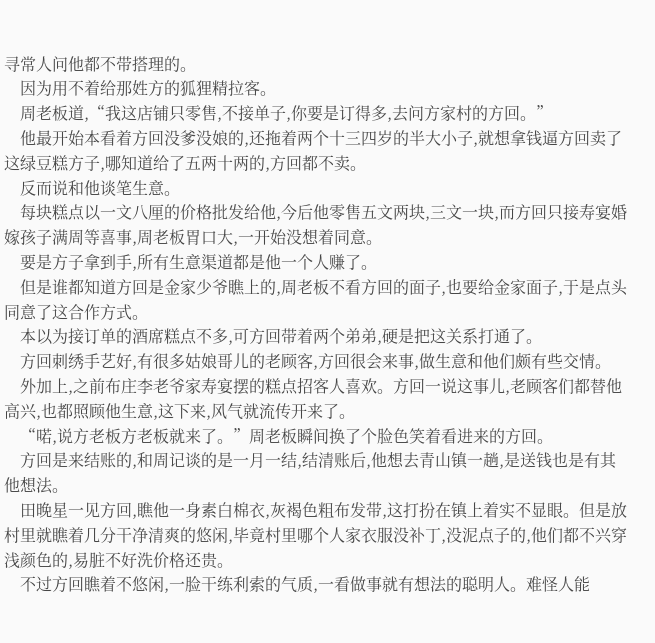寻常人问他都不带搭理的。
    因为用不着给那姓方的狐狸精拉客。
    周老板道,“我这店铺只零售,不接单子,你要是订得多,去问方家村的方回。”
    他最开始本看着方回没爹没娘的,还拖着两个十三四岁的半大小子,就想拿钱逼方回卖了这绿豆糕方子,哪知道给了五两十两的,方回都不卖。
    反而说和他谈笔生意。
    每块糕点以一文八厘的价格批发给他,今后他零售五文两块,三文一块,而方回只接寿宴婚嫁孩子满周等喜事,周老板胃口大,一开始没想着同意。
    要是方子拿到手,所有生意渠道都是他一个人赚了。
    但是谁都知道方回是金家少爷瞧上的,周老板不看方回的面子,也要给金家面子,于是点头同意了这合作方式。
    本以为接订单的酒席糕点不多,可方回带着两个弟弟,硬是把这关系打通了。
    方回刺绣手艺好,有很多姑娘哥儿的老顾客,方回很会来事,做生意和他们颇有些交情。
    外加上,之前布庄李老爷家寿宴摆的糕点招客人喜欢。方回一说这事儿,老顾客们都替他高兴,也都照顾他生意,这下来,风气就流传开来了。
    “喏,说方老板方老板就来了。”周老板瞬间换了个脸色笑着看进来的方回。
    方回是来结账的,和周记谈的是一月一结,结清账后,他想去青山镇一趟,是送钱也是有其他想法。
    田晚星一见方回,瞧他一身素白棉衣,灰褐色粗布发带,这打扮在镇上着实不显眼。但是放村里就瞧着几分干净清爽的悠闲,毕竟村里哪个人家衣服没补丁,没泥点子的,他们都不兴穿浅颜色的,易脏不好洗价格还贵。
    不过方回瞧着不悠闲,一脸干练利索的气质,一看做事就有想法的聪明人。难怪人能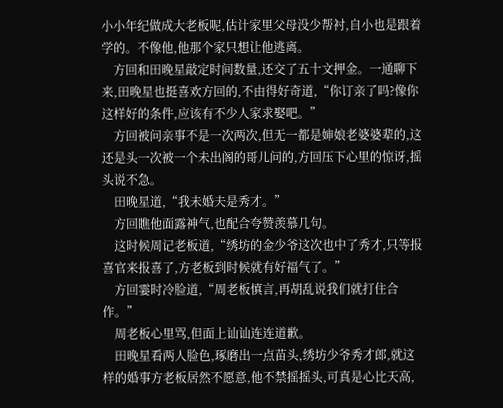小小年纪做成大老板呢,估计家里父母没少帮衬,自小也是跟着学的。不像他,他那个家只想让他逃离。
    方回和田晚星敲定时间数量,还交了五十文押金。一通聊下来,田晚星也挺喜欢方回的,不由得好奇道,“你订亲了吗?像你这样好的条件,应该有不少人家求娶吧。”
    方回被问亲事不是一次两次,但无一都是婶娘老婆婆辈的,这还是头一次被一个未出阁的哥儿问的,方回压下心里的惊讶,摇头说不急。
    田晚星道,“我未婚夫是秀才。”
    方回瞧他面露神气,也配合夸赞羡慕几句。
    这时候周记老板道,“绣坊的金少爷这次也中了秀才,只等报喜官来报喜了,方老板到时候就有好福气了。”
    方回霎时冷脸道,“周老板慎言,再胡乱说我们就打住合作。”
    周老板心里骂,但面上讪讪连连道歉。
    田晚星看两人脸色,琢磨出一点苗头,绣坊少爷秀才郎,就这样的婚事方老板居然不愿意,他不禁摇摇头,可真是心比天高,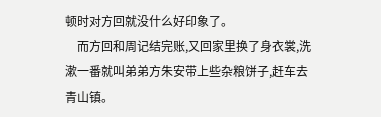顿时对方回就没什么好印象了。
    而方回和周记结完账,又回家里换了身衣裳,洗漱一番就叫弟弟方朱安带上些杂粮饼子,赶车去青山镇。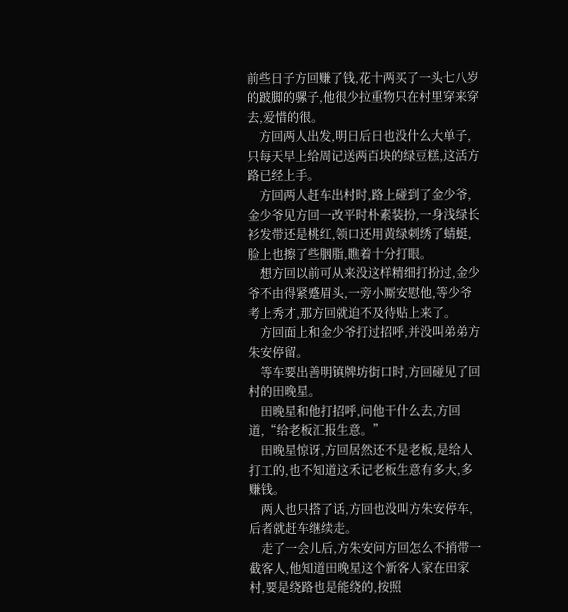前些日子方回赚了钱,花十两买了一头七八岁的跛脚的骡子,他很少拉重物只在村里穿来穿去,爱惜的很。
    方回两人出发,明日后日也没什么大单子,只每天早上给周记送两百块的绿豆糕,这活方路已经上手。
    方回两人赶车出村时,路上碰到了金少爷,金少爷见方回一改平时朴素装扮,一身浅绿长衫发带还是桃红,领口还用黄绿刺绣了蜻蜓,脸上也擦了些胭脂,瞧着十分打眼。
    想方回以前可从来没这样精细打扮过,金少爷不由得紧蹙眉头,一旁小厮安慰他,等少爷考上秀才,那方回就迫不及待贴上来了。
    方回面上和金少爷打过招呼,并没叫弟弟方朱安停留。
    等车要出善明镇牌坊街口时,方回碰见了回村的田晚星。
    田晚星和他打招呼,问他干什么去,方回道,“给老板汇报生意。”
    田晚星惊讶,方回居然还不是老板,是给人打工的,也不知道这禾记老板生意有多大,多赚钱。
    两人也只搭了话,方回也没叫方朱安停车,后者就赶车继续走。
    走了一会儿后,方朱安问方回怎么不捎带一截客人,他知道田晚星这个新客人家在田家村,要是绕路也是能绕的,按照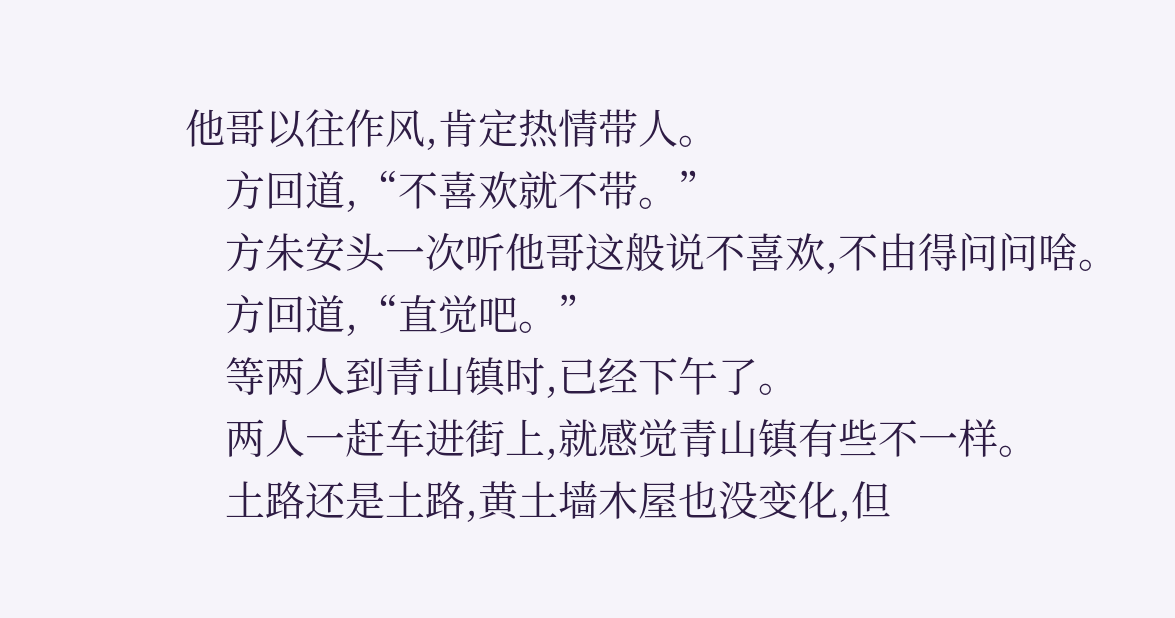他哥以往作风,肯定热情带人。
    方回道,“不喜欢就不带。”
    方朱安头一次听他哥这般说不喜欢,不由得问问啥。
    方回道,“直觉吧。”
    等两人到青山镇时,已经下午了。
    两人一赶车进街上,就感觉青山镇有些不一样。
    土路还是土路,黄土墙木屋也没变化,但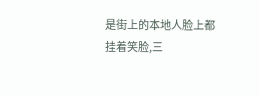是街上的本地人脸上都挂着笑脸,三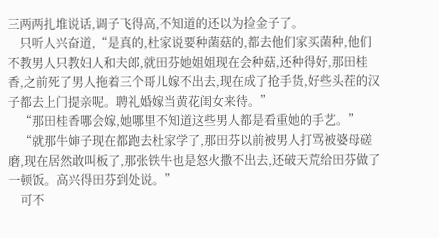三两两扎堆说话,调子飞得高,不知道的还以为捡金子了。
    只听人兴奋道,“是真的,杜家说要种菌菇的,都去他们家买菌种,他们不教男人只教妇人和夫郎,就田芬她姐姐现在会种菇,还种得好,那田桂香,之前死了男人拖着三个哥儿嫁不出去,现在成了抢手货,好些头茬的汉子都去上门提亲呢。聘礼婚嫁当黄花闺女来待。”
    “那田桂香哪会嫁,她哪里不知道这些男人都是看重她的手艺。”
    “就那牛婶子现在都跑去杜家学了,那田芬以前被男人打骂被婆母磋磨,现在居然敢叫板了,那张铁牛也是怒火撒不出去,还破天荒给田芬做了一顿饭。高兴得田芬到处说。”
    可不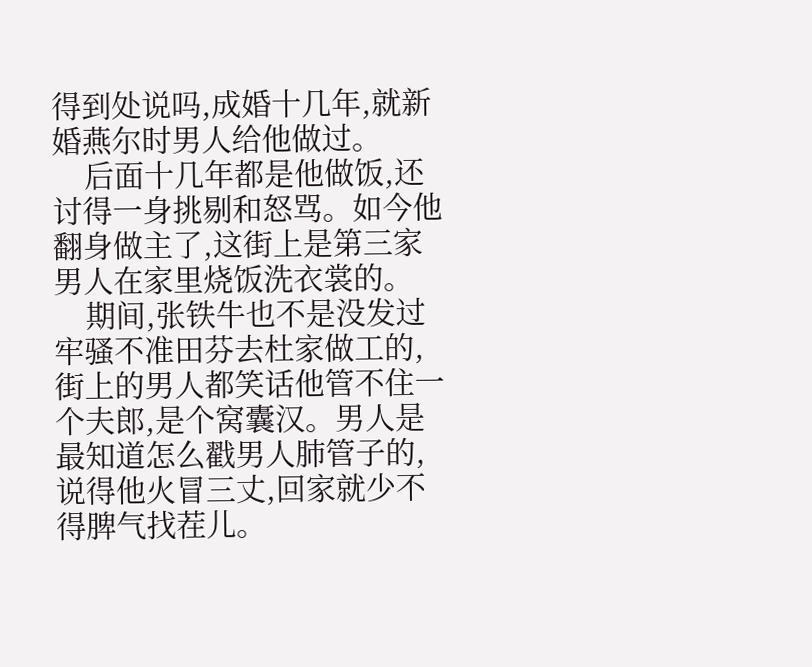得到处说吗,成婚十几年,就新婚燕尔时男人给他做过。
    后面十几年都是他做饭,还讨得一身挑剔和怒骂。如今他翻身做主了,这街上是第三家男人在家里烧饭洗衣裳的。
    期间,张铁牛也不是没发过牢骚不准田芬去杜家做工的,街上的男人都笑话他管不住一个夫郎,是个窝囊汉。男人是最知道怎么戳男人肺管子的,说得他火冒三丈,回家就少不得脾气找茬儿。